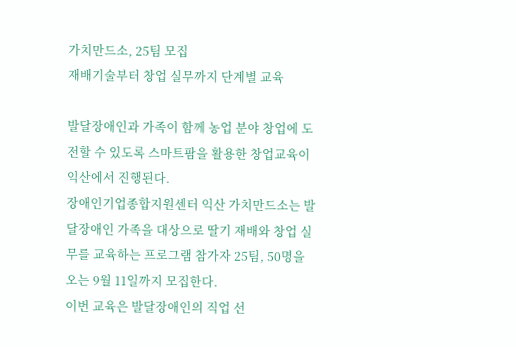가치만드소, 25팀 모집
재배기술부터 창업 실무까지 단계별 교육

발달장애인과 가족이 함께 농업 분야 창업에 도전할 수 있도록 스마트팜을 활용한 창업교육이 익산에서 진행된다.
장애인기업종합지원센터 익산 가치만드소는 발달장애인 가족을 대상으로 딸기 재배와 창업 실무를 교육하는 프로그램 참가자 25팀, 50명을 오는 9월 11일까지 모집한다.
이번 교육은 발달장애인의 직업 선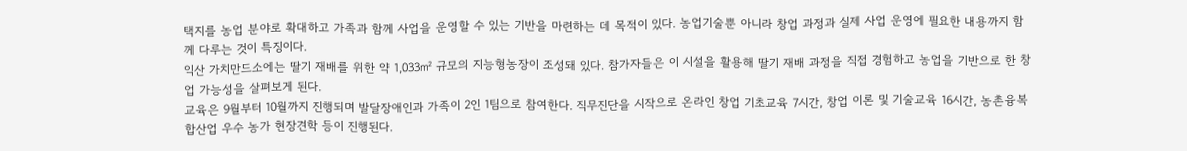택지를 농업 분야로 확대하고 가족과 함께 사업을 운영할 수 있는 기반을 마련하는 데 목적이 있다. 농업기술뿐 아니라 창업 과정과 실제 사업 운영에 필요한 내용까지 함께 다루는 것이 특징이다.
익산 가치만드소에는 딸기 재배를 위한 약 1,033㎡ 규모의 지능형농장이 조성돼 있다. 참가자들은 이 시설을 활용해 딸기 재배 과정을 직접 경험하고 농업을 기반으로 한 창업 가능성을 살펴보게 된다.
교육은 9월부터 10월까지 진행되며 발달장애인과 가족이 2인 1팀으로 참여한다. 직무진단을 시작으로 온라인 창업 기초교육 7시간, 창업 이론 및 기술교육 16시간, 농촌융복합산업 우수 농가 현장견학 등이 진행된다.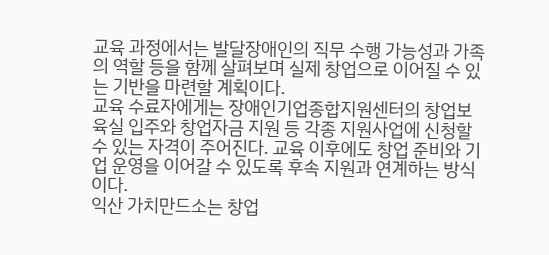교육 과정에서는 발달장애인의 직무 수행 가능성과 가족의 역할 등을 함께 살펴보며 실제 창업으로 이어질 수 있는 기반을 마련할 계획이다.
교육 수료자에게는 장애인기업종합지원센터의 창업보육실 입주와 창업자금 지원 등 각종 지원사업에 신청할 수 있는 자격이 주어진다. 교육 이후에도 창업 준비와 기업 운영을 이어갈 수 있도록 후속 지원과 연계하는 방식이다.
익산 가치만드소는 창업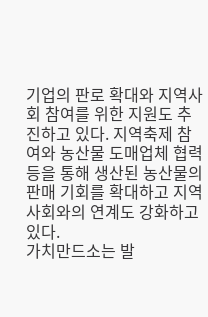기업의 판로 확대와 지역사회 참여를 위한 지원도 추진하고 있다. 지역축제 참여와 농산물 도매업체 협력 등을 통해 생산된 농산물의 판매 기회를 확대하고 지역사회와의 연계도 강화하고 있다.
가치만드소는 발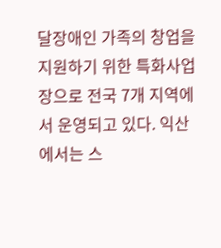달장애인 가족의 창업을 지원하기 위한 특화사업장으로 전국 7개 지역에서 운영되고 있다. 익산에서는 스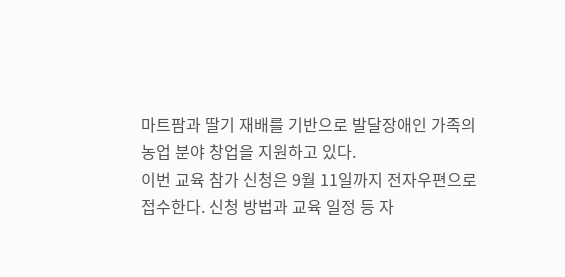마트팜과 딸기 재배를 기반으로 발달장애인 가족의 농업 분야 창업을 지원하고 있다.
이번 교육 참가 신청은 9월 11일까지 전자우편으로 접수한다. 신청 방법과 교육 일정 등 자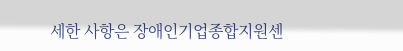세한 사항은 장애인기업종합지원센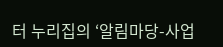터 누리집의 ‘알림마당-사업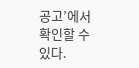공고’에서 확인할 수 있다.